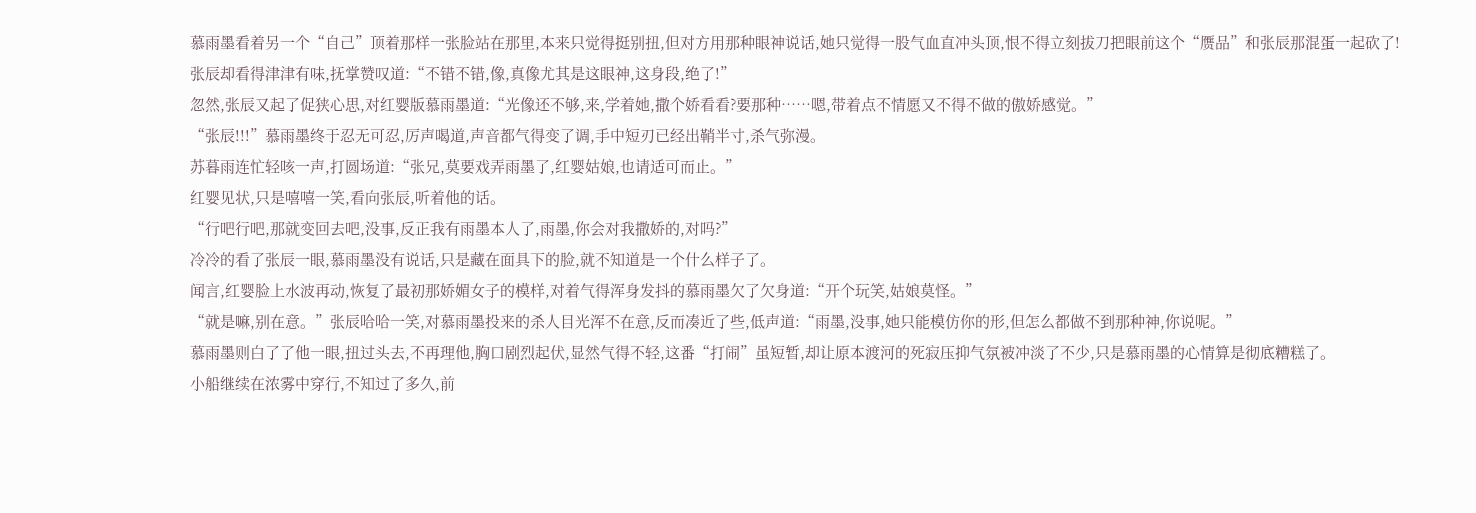慕雨墨看着另一个“自己”顶着那样一张脸站在那里,本来只觉得挺别扭,但对方用那种眼神说话,她只觉得一股气血直冲头顶,恨不得立刻拔刀把眼前这个“赝品”和张辰那混蛋一起砍了!
张辰却看得津津有味,抚掌赞叹道:“不错不错,像,真像尤其是这眼神,这身段,绝了!”
忽然,张辰又起了促狭心思,对红婴版慕雨墨道:“光像还不够,来,学着她,撒个娇看看?要那种……嗯,带着点不情愿又不得不做的傲娇感觉。”
“张辰!!!”慕雨墨终于忍无可忍,厉声喝道,声音都气得变了调,手中短刃已经出鞘半寸,杀气弥漫。
苏暮雨连忙轻咳一声,打圆场道:“张兄,莫要戏弄雨墨了,红婴姑娘,也请适可而止。”
红婴见状,只是嘻嘻一笑,看向张辰,听着他的话。
“行吧行吧,那就变回去吧,没事,反正我有雨墨本人了,雨墨,你会对我撒娇的,对吗?”
冷冷的看了张辰一眼,慕雨墨没有说话,只是藏在面具下的脸,就不知道是一个什么样子了。
闻言,红婴脸上水波再动,恢复了最初那娇媚女子的模样,对着气得浑身发抖的慕雨墨欠了欠身道:“开个玩笑,姑娘莫怪。”
“就是嘛,别在意。”张辰哈哈一笑,对慕雨墨投来的杀人目光浑不在意,反而凑近了些,低声道:“雨墨,没事,她只能模仿你的形,但怎么都做不到那种神,你说呢。”
慕雨墨则白了了他一眼,扭过头去,不再理他,胸口剧烈起伏,显然气得不轻,这番“打闹”虽短暂,却让原本渡河的死寂压抑气氛被冲淡了不少,只是慕雨墨的心情算是彻底糟糕了。
小船继续在浓雾中穿行,不知过了多久,前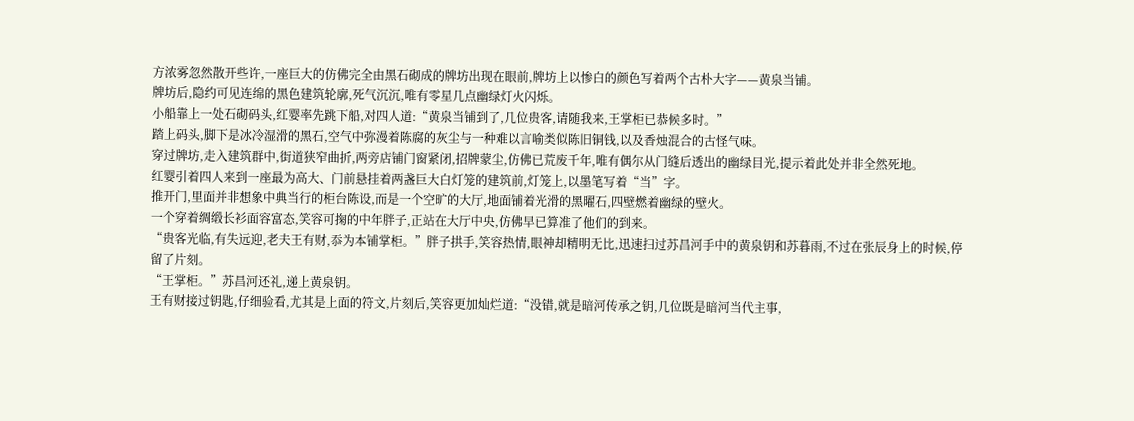方浓雾忽然散开些许,一座巨大的仿佛完全由黑石砌成的牌坊出现在眼前,牌坊上以惨白的颜色写着两个古朴大字——黄泉当铺。
牌坊后,隐约可见连绵的黑色建筑轮廓,死气沉沉,唯有零星几点幽绿灯火闪烁。
小船靠上一处石砌码头,红婴率先跳下船,对四人道:“黄泉当铺到了,几位贵客,请随我来,王掌柜已恭候多时。”
踏上码头,脚下是冰冷湿滑的黑石,空气中弥漫着陈腐的灰尘与一种难以言喻类似陈旧铜钱,以及香烛混合的古怪气味。
穿过牌坊,走入建筑群中,街道狭窄曲折,两旁店铺门窗紧闭,招牌蒙尘,仿佛已荒废千年,唯有偶尔从门缝后透出的幽绿目光,提示着此处并非全然死地。
红婴引着四人来到一座最为高大、门前悬挂着两盏巨大白灯笼的建筑前,灯笼上,以墨笔写着“当”字。
推开门,里面并非想象中典当行的柜台陈设,而是一个空旷的大厅,地面铺着光滑的黑曜石,四壁燃着幽绿的壁火。
一个穿着绸缎长衫面容富态,笑容可掬的中年胖子,正站在大厅中央,仿佛早已算准了他们的到来。
“贵客光临,有失远迎,老夫王有财,忝为本铺掌柜。”胖子拱手,笑容热情,眼神却精明无比,迅速扫过苏昌河手中的黄泉钥和苏暮雨,不过在张辰身上的时候,停留了片刻。
“王掌柜。”苏昌河还礼,递上黄泉钥。
王有财接过钥匙,仔细验看,尤其是上面的符文,片刻后,笑容更加灿烂道:“没错,就是暗河传承之钥,几位既是暗河当代主事,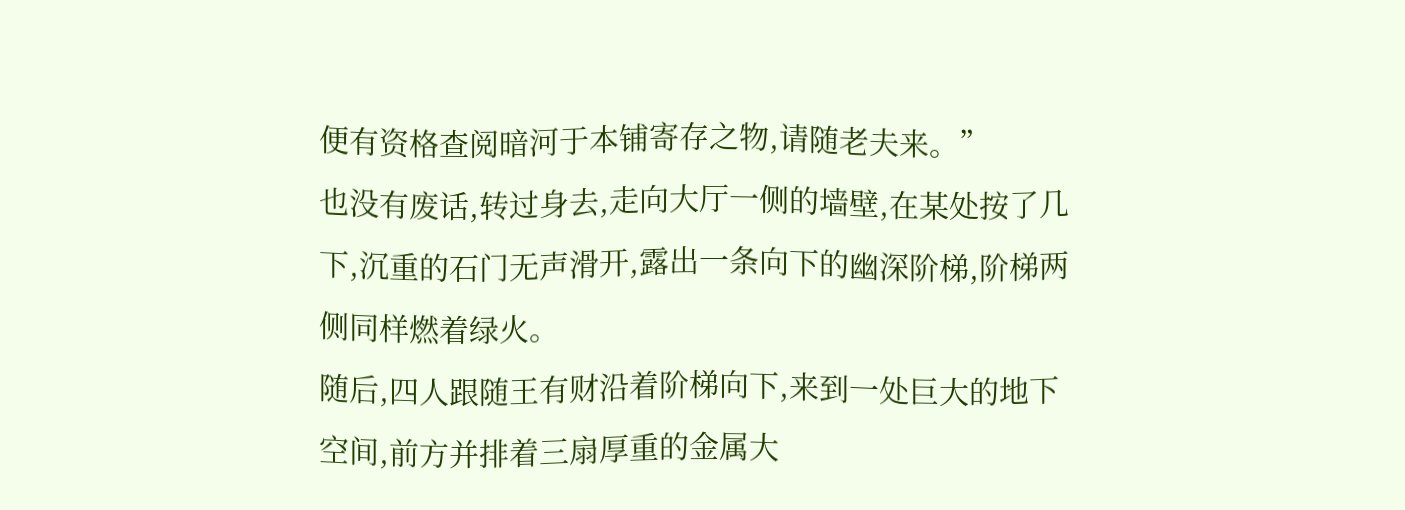便有资格查阅暗河于本铺寄存之物,请随老夫来。”
也没有废话,转过身去,走向大厅一侧的墙壁,在某处按了几下,沉重的石门无声滑开,露出一条向下的幽深阶梯,阶梯两侧同样燃着绿火。
随后,四人跟随王有财沿着阶梯向下,来到一处巨大的地下空间,前方并排着三扇厚重的金属大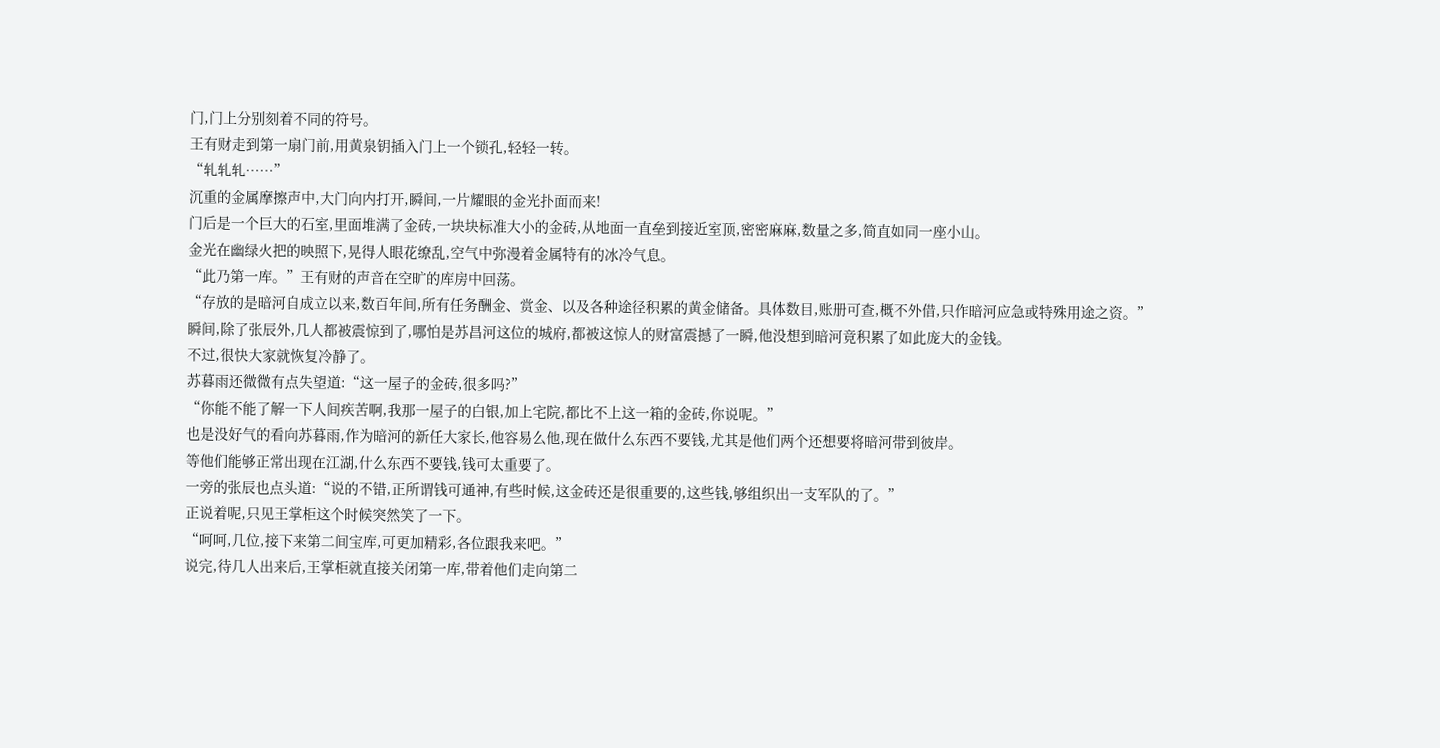门,门上分别刻着不同的符号。
王有财走到第一扇门前,用黄泉钥插入门上一个锁孔,轻轻一转。
“轧轧轧……”
沉重的金属摩擦声中,大门向内打开,瞬间,一片耀眼的金光扑面而来!
门后是一个巨大的石室,里面堆满了金砖,一块块标准大小的金砖,从地面一直垒到接近室顶,密密麻麻,数量之多,简直如同一座小山。
金光在幽绿火把的映照下,晃得人眼花缭乱,空气中弥漫着金属特有的冰冷气息。
“此乃第一库。”王有财的声音在空旷的库房中回荡。
“存放的是暗河自成立以来,数百年间,所有任务酬金、赏金、以及各种途径积累的黄金储备。具体数目,账册可查,概不外借,只作暗河应急或特殊用途之资。”
瞬间,除了张辰外,几人都被震惊到了,哪怕是苏昌河这位的城府,都被这惊人的财富震撼了一瞬,他没想到暗河竟积累了如此庞大的金钱。
不过,很快大家就恢复冷静了。
苏暮雨还微微有点失望道:“这一屋子的金砖,很多吗?”
“你能不能了解一下人间疾苦啊,我那一屋子的白银,加上宅院,都比不上这一箱的金砖,你说呢。”
也是没好气的看向苏暮雨,作为暗河的新任大家长,他容易么他,现在做什么东西不要钱,尤其是他们两个还想要将暗河带到彼岸。
等他们能够正常出现在江湖,什么东西不要钱,钱可太重要了。
一旁的张辰也点头道:“说的不错,正所谓钱可通神,有些时候,这金砖还是很重要的,这些钱,够组织出一支军队的了。”
正说着呢,只见王掌柜这个时候突然笑了一下。
“呵呵,几位,接下来第二间宝库,可更加精彩,各位跟我来吧。”
说完,待几人出来后,王掌柜就直接关闭第一库,带着他们走向第二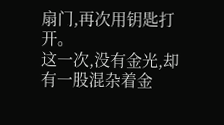扇门,再次用钥匙打开。
这一次,没有金光,却有一股混杂着金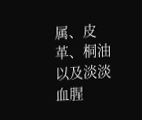属、皮革、桐油以及淡淡血腥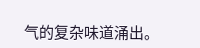气的复杂味道涌出。